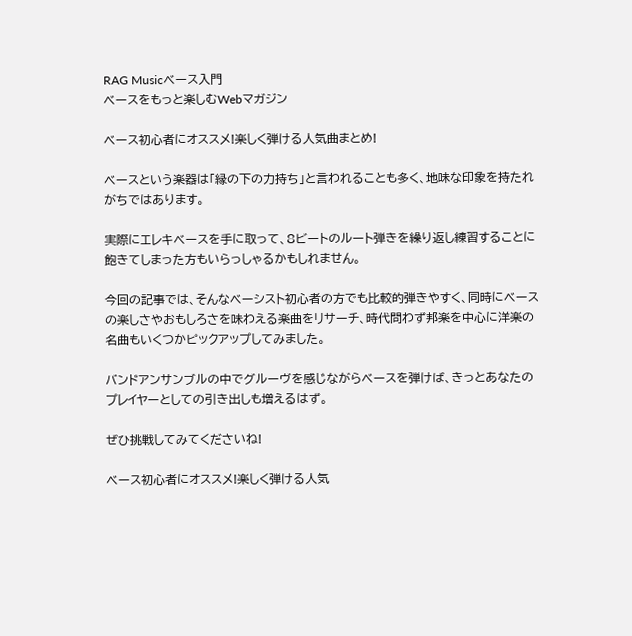RAG Musicベース入門
ベースをもっと楽しむWebマガジン

ベース初心者にオススメ!楽しく弾ける人気曲まとめ!

ベースという楽器は「縁の下の力持ち」と言われることも多く、地味な印象を持たれがちではあります。

実際にエレキベースを手に取って、8ビートのルート弾きを繰り返し練習することに飽きてしまった方もいらっしゃるかもしれません。

今回の記事では、そんなベーシスト初心者の方でも比較的弾きやすく、同時にベースの楽しさやおもしろさを味わえる楽曲をリサーチ、時代問わず邦楽を中心に洋楽の名曲もいくつかピックアップしてみました。

バンドアンサンブルの中でグルーヴを感じながらベースを弾けば、きっとあなたのプレイヤーとしての引き出しも増えるはず。

ぜひ挑戦してみてくださいね!

ベース初心者にオススメ!楽しく弾ける人気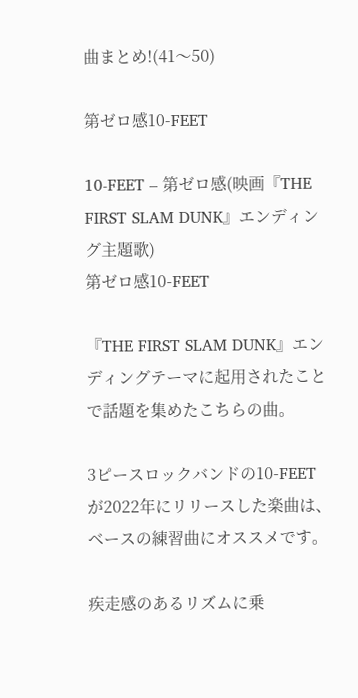曲まとめ!(41〜50)

第ゼロ感10-FEET

10-FEET – 第ゼロ感(映画『THE FIRST SLAM DUNK』エンディング主題歌)
第ゼロ感10-FEET

『THE FIRST SLAM DUNK』エンディングテーマに起用されたことで話題を集めたこちらの曲。

3ピースロックバンドの10-FEETが2022年にリリースした楽曲は、ベースの練習曲にオススメです。

疾走感のあるリズムに乗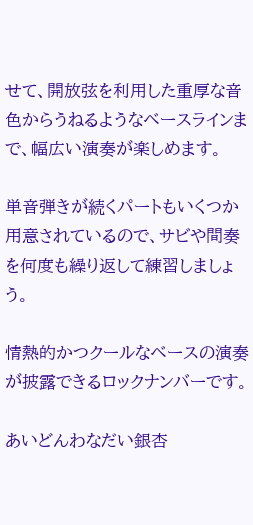せて、開放弦を利用した重厚な音色からうねるようなベースラインまで、幅広い演奏が楽しめます。

単音弾きが続くパートもいくつか用意されているので、サビや間奏を何度も繰り返して練習しましょう。

情熱的かつクールなベースの演奏が披露できるロックナンバーです。

あいどんわなだい銀杏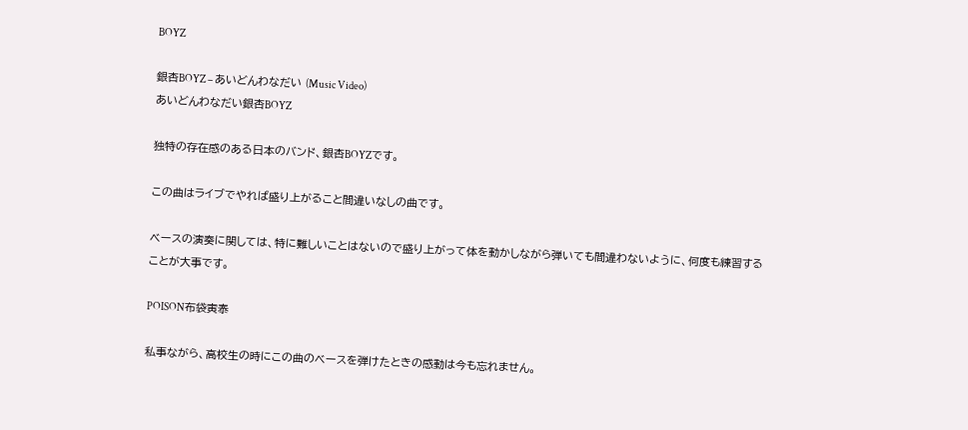BOYZ

銀杏BOYZ – あいどんわなだい (Music Video)
あいどんわなだい銀杏BOYZ

独特の存在感のある日本のバンド、銀杏BOYZです。

この曲はライブでやれば盛り上がること間違いなしの曲です。

ベースの演奏に関しては、特に難しいことはないので盛り上がって体を動かしながら弾いても間違わないように、何度も練習することが大事です。

POISON布袋寅泰

私事ながら、高校生の時にこの曲のベースを弾けたときの感動は今も忘れません。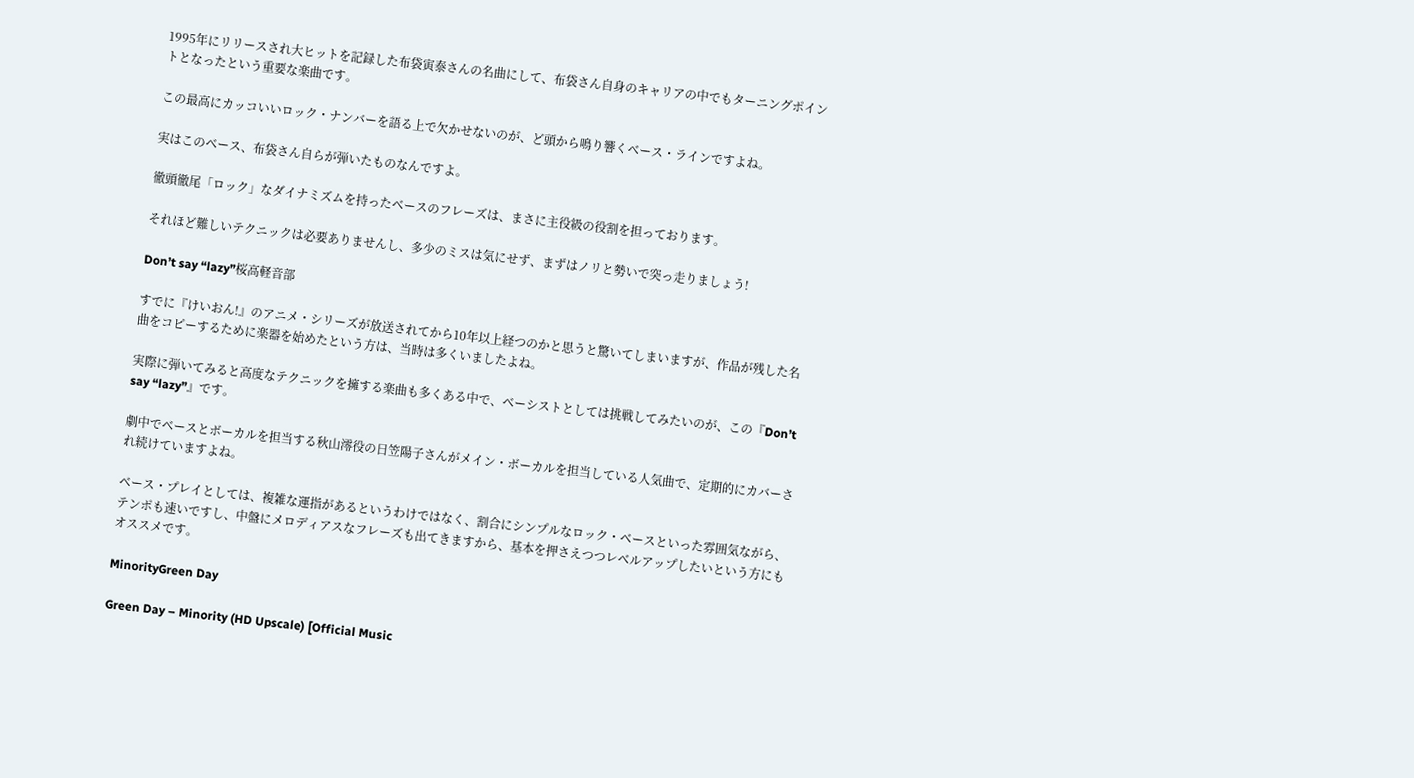1995年にリリースされ大ヒットを記録した布袋寅泰さんの名曲にして、布袋さん自身のキャリアの中でもターニングポイントとなったという重要な楽曲です。

この最高にカッコいいロック・ナンバーを語る上で欠かせないのが、ど頭から鳴り響くベース・ラインですよね。

実はこのベース、布袋さん自らが弾いたものなんですよ。

徹頭徹尾「ロック」なダイナミズムを持ったベースのフレーズは、まさに主役級の役割を担っております。

それほど難しいテクニックは必要ありませんし、多少のミスは気にせず、まずはノリと勢いで突っ走りましょう!

Don’t say “lazy”桜高軽音部

すでに『けいおん!』のアニメ・シリーズが放送されてから10年以上経つのかと思うと驚いてしまいますが、作品が残した名曲をコピーするために楽器を始めたという方は、当時は多くいましたよね。

実際に弾いてみると高度なテクニックを擁する楽曲も多くある中で、ベーシストとしては挑戦してみたいのが、この『Don’t say “lazy”』です。

劇中でベースとボーカルを担当する秋山澪役の日笠陽子さんがメイン・ボーカルを担当している人気曲で、定期的にカバーされ続けていますよね。

ベース・プレイとしては、複雑な運指があるというわけではなく、割合にシンプルなロック・ベースといった雰囲気ながら、テンポも速いですし、中盤にメロディアスなフレーズも出てきますから、基本を押さえつつレベルアップしたいという方にもオススメです。

MinorityGreen Day

Green Day – Minority (HD Upscale) [Official Music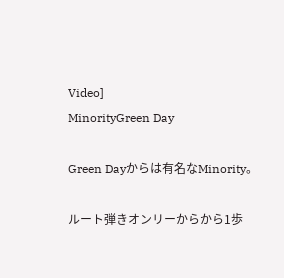Video]
MinorityGreen Day

Green Dayからは有名なMinority。

ルート弾きオンリーからから1歩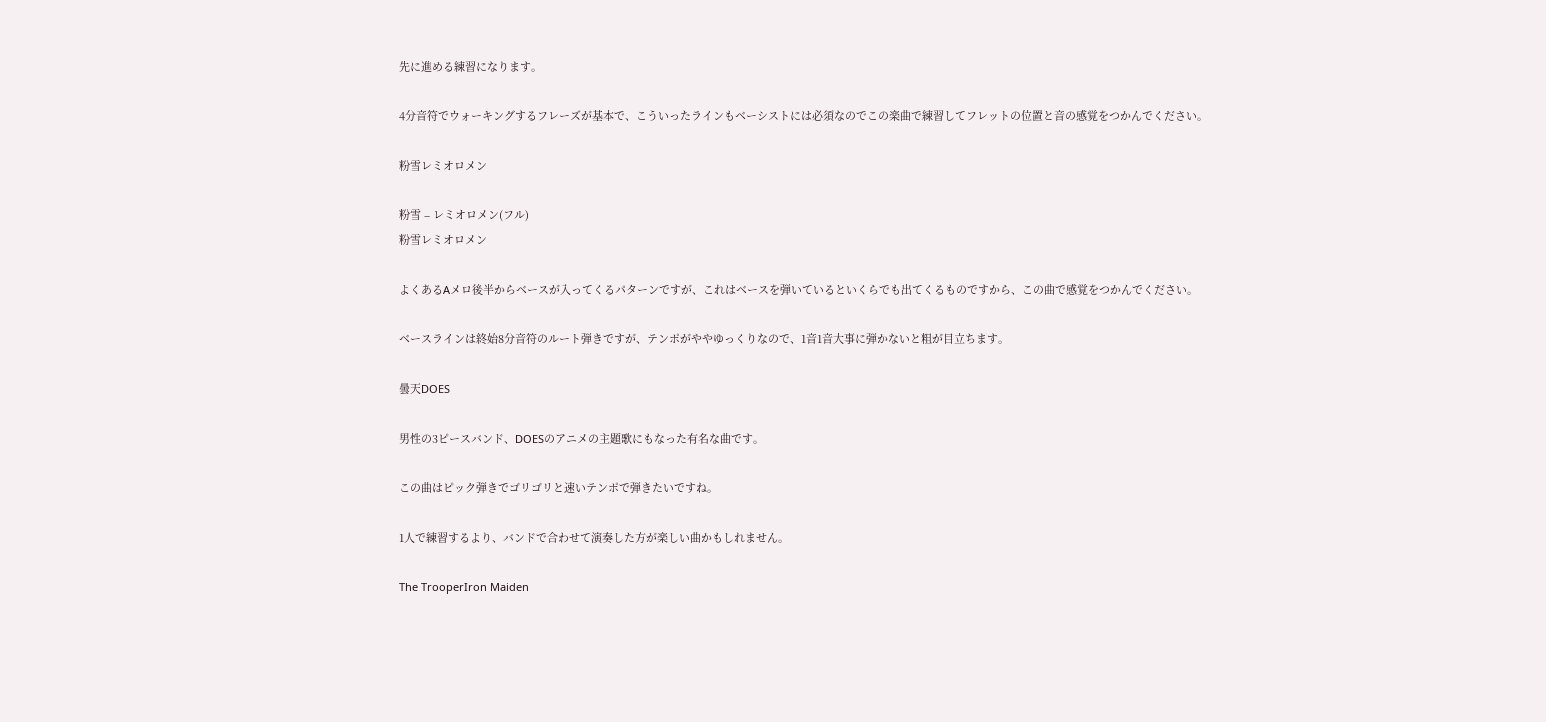先に進める練習になります。

4分音符でウォーキングするフレーズが基本で、こういったラインもベーシストには必須なのでこの楽曲で練習してフレットの位置と音の感覚をつかんでください。

粉雪レミオロメン

粉雪 – レミオロメン(フル)
粉雪レミオロメン

よくあるAメロ後半からベースが入ってくるパターンですが、これはベースを弾いているといくらでも出てくるものですから、この曲で感覚をつかんでください。

ベースラインは終始8分音符のルート弾きですが、テンポがややゆっくりなので、1音1音大事に弾かないと粗が目立ちます。

曇天DOES

男性の3ピースバンド、DOESのアニメの主題歌にもなった有名な曲です。

この曲はピック弾きでゴリゴリと速いテンポで弾きたいですね。

1人で練習するより、バンドで合わせて演奏した方が楽しい曲かもしれません。

The TrooperIron Maiden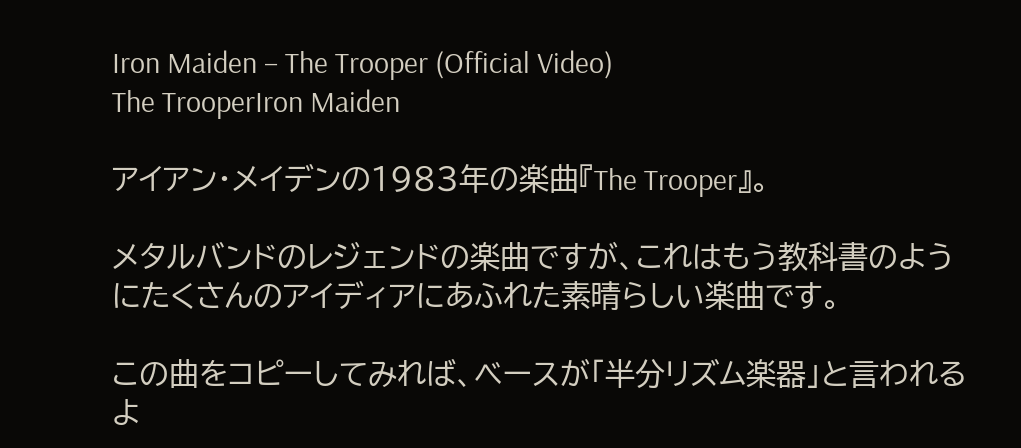Iron Maiden – The Trooper (Official Video)
The TrooperIron Maiden

アイアン・メイデンの1983年の楽曲『The Trooper』。

メタルバンドのレジェンドの楽曲ですが、これはもう教科書のようにたくさんのアイディアにあふれた素晴らしい楽曲です。

この曲をコピーしてみれば、ベースが「半分リズム楽器」と言われるよ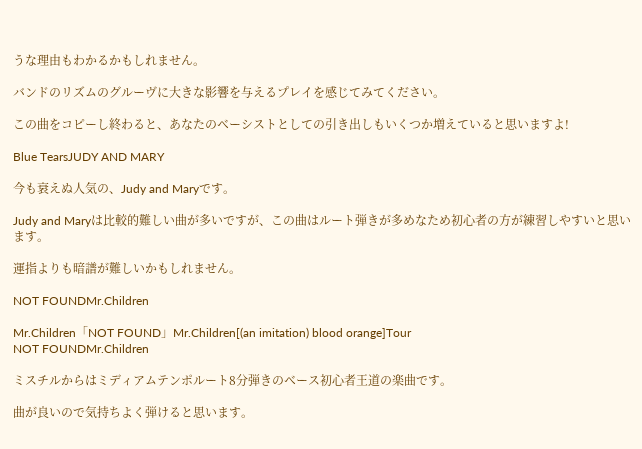うな理由もわかるかもしれません。

バンドのリズムのグルーヴに大きな影響を与えるプレイを感じてみてください。

この曲をコピーし終わると、あなたのベーシストとしての引き出しもいくつか増えていると思いますよ!

Blue TearsJUDY AND MARY

今も衰えぬ人気の、Judy and Maryです。

Judy and Maryは比較的難しい曲が多いですが、この曲はルート弾きが多めなため初心者の方が練習しやすいと思います。

運指よりも暗譜が難しいかもしれません。

NOT FOUNDMr.Children

Mr.Children「NOT FOUND」Mr.Children[(an imitation) blood orange]Tour
NOT FOUNDMr.Children

ミスチルからはミディアムテンポルート8分弾きのベース初心者王道の楽曲です。

曲が良いので気持ちよく弾けると思います。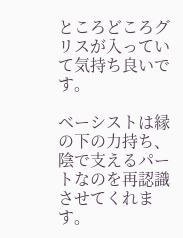ところどころグリスが入っていて気持ち良いです。

ベーシストは縁の下の力持ち、陰で支えるパートなのを再認識させてくれます。